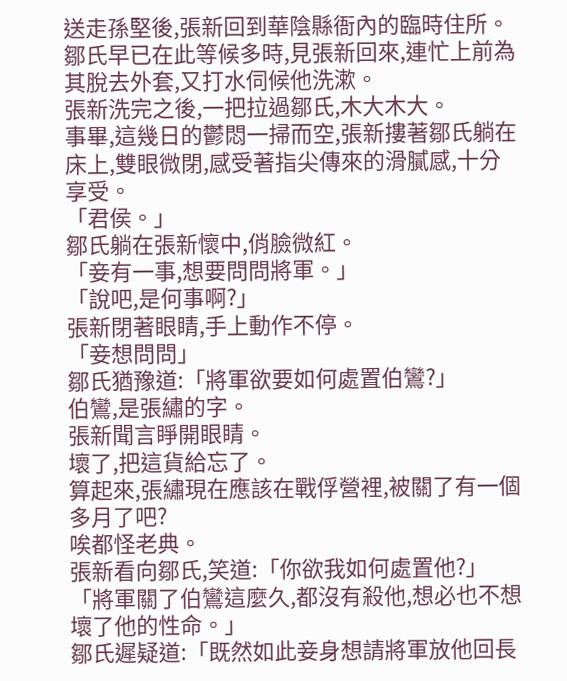送走孫堅後,張新回到華陰縣衙內的臨時住所。
鄒氏早已在此等候多時,見張新回來,連忙上前為其脫去外套,又打水伺候他洗漱。
張新洗完之後,一把拉過鄒氏,木大木大。
事畢,這幾日的鬱悶一掃而空,張新摟著鄒氏躺在床上,雙眼微閉,感受著指尖傳來的滑膩感,十分享受。
「君侯。」
鄒氏躺在張新懷中,俏臉微紅。
「妾有一事,想要問問將軍。」
「說吧,是何事啊?」
張新閉著眼睛,手上動作不停。
「妾想問問」
鄒氏猶豫道:「將軍欲要如何處置伯鸞?」
伯鸞,是張繡的字。
張新聞言睜開眼睛。
壞了,把這貨給忘了。
算起來,張繡現在應該在戰俘營裡,被關了有一個多月了吧?
唉都怪老典。
張新看向鄒氏,笑道:「你欲我如何處置他?」
「將軍關了伯鸞這麼久,都沒有殺他,想必也不想壞了他的性命。」
鄒氏遲疑道:「既然如此妾身想請將軍放他回長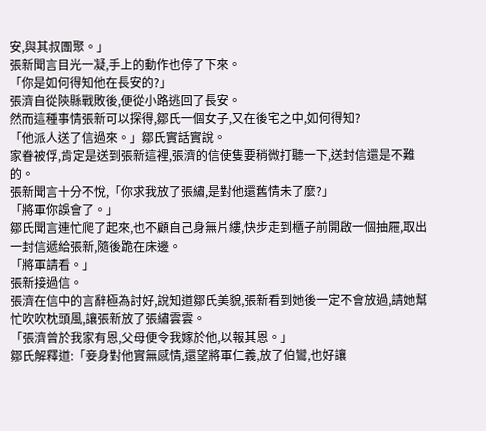安,與其叔團聚。」
張新聞言目光一凝,手上的動作也停了下來。
「你是如何得知他在長安的?」
張濟自從陝縣戰敗後,便從小路逃回了長安。
然而這種事情張新可以探得,鄒氏一個女子,又在後宅之中,如何得知?
「他派人送了信過來。」鄒氏實話實說。
家眷被俘,肯定是送到張新這裡,張濟的信使隻要稍微打聽一下,送封信還是不難的。
張新聞言十分不悅,「你求我放了張繡,是對他還舊情未了麼?」
「將軍你誤會了。」
鄒氏聞言連忙爬了起來,也不顧自己身無片縷,快步走到櫃子前開啟一個抽屜,取出一封信遞給張新,隨後跪在床邊。
「將軍請看。」
張新接過信。
張濟在信中的言辭極為討好,說知道鄒氏美貌,張新看到她後一定不會放過,請她幫忙吹吹枕頭風,讓張新放了張繡雲雲。
「張濟曾於我家有恩,父母便令我嫁於他,以報其恩。」
鄒氏解釋道:「妾身對他實無感情,還望將軍仁義,放了伯鸞,也好讓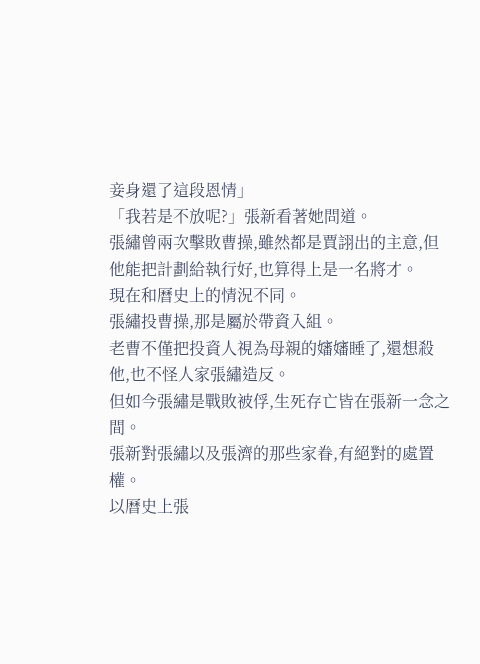妾身還了這段恩情」
「我若是不放呢?」張新看著她問道。
張繡曾兩次擊敗曹操,雖然都是賈詡出的主意,但他能把計劃給執行好,也算得上是一名將才。
現在和曆史上的情況不同。
張繡投曹操,那是屬於帶資入組。
老曹不僅把投資人視為母親的嬸嬸睡了,還想殺他,也不怪人家張繡造反。
但如今張繡是戰敗被俘,生死存亡皆在張新一念之間。
張新對張繡以及張濟的那些家眷,有絕對的處置權。
以曆史上張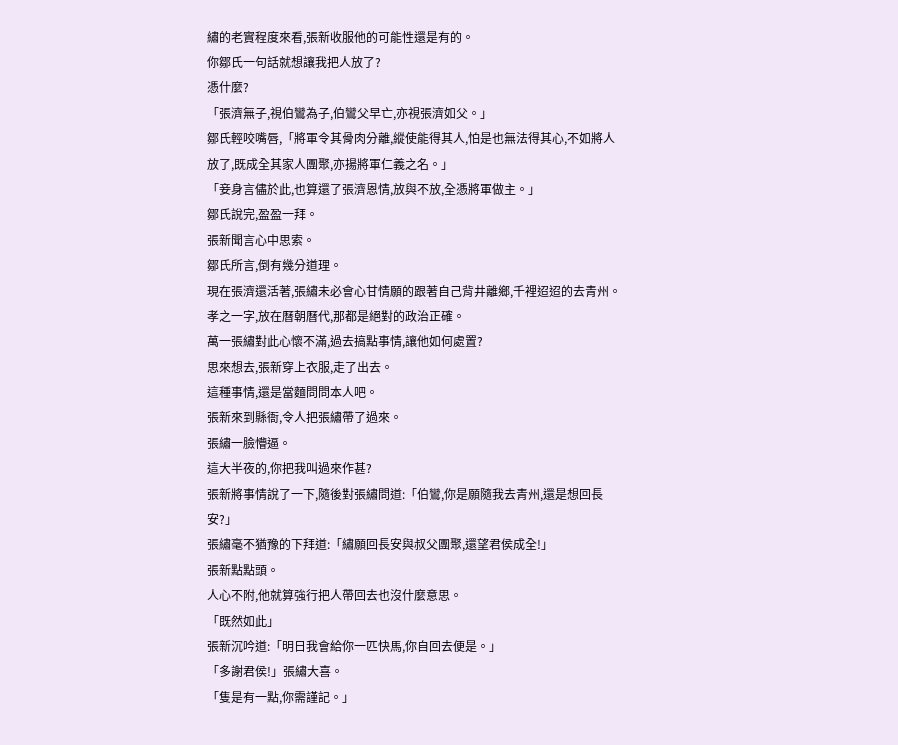繡的老實程度來看,張新收服他的可能性還是有的。
你鄒氏一句話就想讓我把人放了?
憑什麼?
「張濟無子,視伯鸞為子,伯鸞父早亡,亦視張濟如父。」
鄒氏輕咬嘴唇,「將軍令其骨肉分離,縱使能得其人,怕是也無法得其心,不如將人放了,既成全其家人團聚,亦揚將軍仁義之名。」
「妾身言儘於此,也算還了張濟恩情,放與不放,全憑將軍做主。」
鄒氏說完,盈盈一拜。
張新聞言心中思索。
鄒氏所言,倒有幾分道理。
現在張濟還活著,張繡未必會心甘情願的跟著自己背井離鄉,千裡迢迢的去青州。
孝之一字,放在曆朝曆代,那都是絕對的政治正確。
萬一張繡對此心懷不滿,過去搞點事情,讓他如何處置?
思來想去,張新穿上衣服,走了出去。
這種事情,還是當麵問問本人吧。
張新來到縣衙,令人把張繡帶了過來。
張繡一臉懵逼。
這大半夜的,你把我叫過來作甚?
張新將事情說了一下,隨後對張繡問道:「伯鸞,你是願隨我去青州,還是想回長安?」
張繡毫不猶豫的下拜道:「繡願回長安與叔父團聚,還望君侯成全!」
張新點點頭。
人心不附,他就算強行把人帶回去也沒什麼意思。
「既然如此」
張新沉吟道:「明日我會給你一匹快馬,你自回去便是。」
「多謝君侯!」張繡大喜。
「隻是有一點,你需謹記。」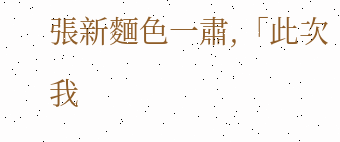張新麵色一肅,「此次我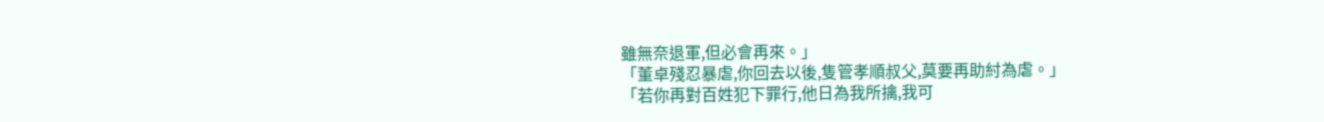雖無奈退軍,但必會再來。」
「董卓殘忍暴虐,你回去以後,隻管孝順叔父,莫要再助紂為虐。」
「若你再對百姓犯下罪行,他日為我所擒,我可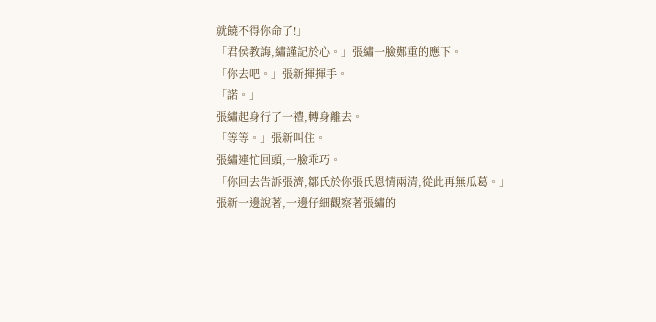就饒不得你命了!」
「君侯教誨,繡謹記於心。」張繡一臉鄭重的應下。
「你去吧。」張新揮揮手。
「諾。」
張繡起身行了一禮,轉身離去。
「等等。」張新叫住。
張繡連忙回頭,一臉乖巧。
「你回去告訴張濟,鄒氏於你張氏恩情兩清,從此再無瓜葛。」
張新一邊說著,一邊仔細觀察著張繡的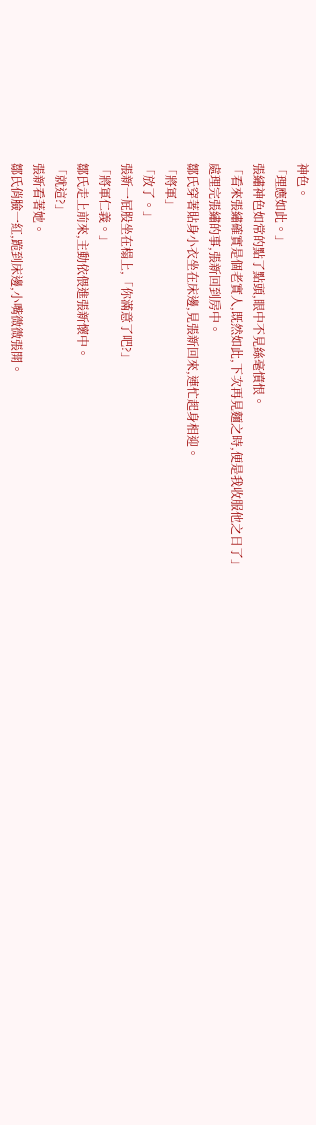神色。
「理應如此。」
張繡神色如常的點了點頭,眼中不見絲毫憤恨。
「看來張繡確實是個老實人,既然如此,下次再見麵之時,便是我收服他之日了」
處理完張繡的事,張新回到房中。
鄒氏穿著貼身小衣坐在床邊,見張新回來,連忙起身相迎。
「將軍」
「放了。」
張新一屁股坐在榻上,「你滿意了吧?」
「將軍仁義。」
鄒氏走上前來,主動依偎進張新懷中。
「就這?」
張新看著她。
鄒氏俏臉一紅,跪到床邊,小嘴微微張開。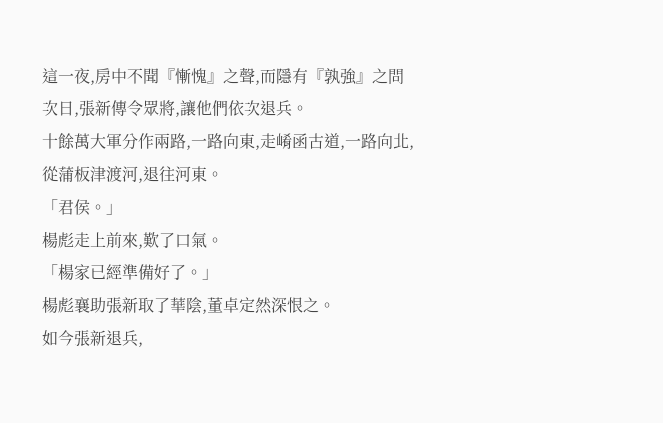這一夜,房中不聞『慚愧』之聲,而隱有『孰強』之問
次日,張新傳令眾將,讓他們依次退兵。
十餘萬大軍分作兩路,一路向東,走崤函古道,一路向北,從蒲板津渡河,退往河東。
「君侯。」
楊彪走上前來,歎了口氣。
「楊家已經準備好了。」
楊彪襄助張新取了華陰,董卓定然深恨之。
如今張新退兵,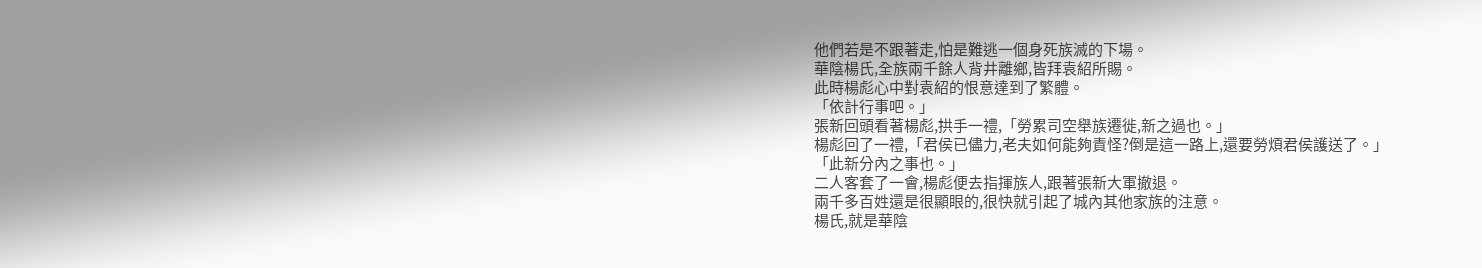他們若是不跟著走,怕是難逃一個身死族滅的下場。
華陰楊氏,全族兩千餘人背井離鄉,皆拜袁紹所賜。
此時楊彪心中對袁紹的恨意達到了繁體。
「依計行事吧。」
張新回頭看著楊彪,拱手一禮,「勞累司空舉族遷徙,新之過也。」
楊彪回了一禮,「君侯已儘力,老夫如何能夠責怪?倒是這一路上,還要勞煩君侯護送了。」
「此新分內之事也。」
二人客套了一會,楊彪便去指揮族人,跟著張新大軍撤退。
兩千多百姓還是很顯眼的,很快就引起了城內其他家族的注意。
楊氏,就是華陰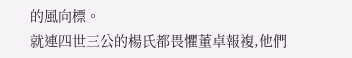的風向標。
就連四世三公的楊氏都畏懼董卓報複,他們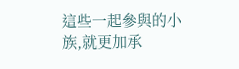這些一起參與的小族,就更加承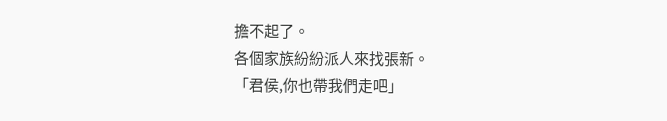擔不起了。
各個家族紛紛派人來找張新。
「君侯,你也帶我們走吧」